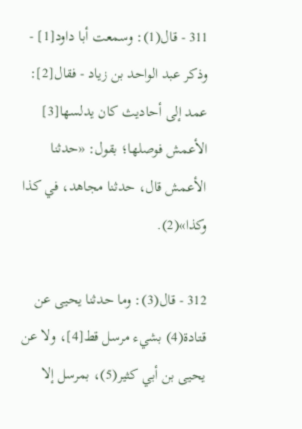311 - قال(1): وسمعت أبا داود[1] - وذكر عبد الواحد بن زياد - فقال[2]: عمد إلى أحاديث كان يدلسها[3] الأعمش فوصلها؛ بقول: «حدثنا الأعمش قال، حدثنا مجاهد، في كذا وكذا»(2).

312 - قال(3): وما حدثنا يحيى عن قتادة(4) بشيء مرسل قط[4]، ولا عن يحيى بن أبي كثير(5)، بمرسل إلا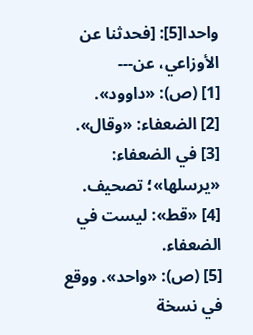واحدا[5]: [فحدثنا عن الأوزاعي، عن---
[1] (ص): «داوود».
[2] الضعفاء: «وقال».
[3] في الضعفاء: «يرسلها»؛ تصحيف.
[4] «قط»: ليست في الضعفاء.
[5] (ص): «واحد». ووقع في نسخة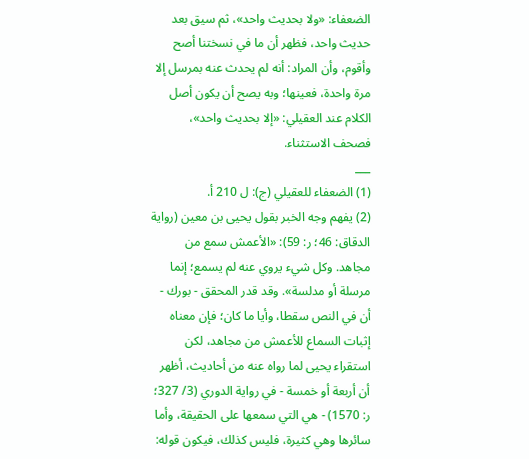الضعفاء: «ولا بحديث واحد»، ثم سيق بعد حديث واحد، فظهر أن ما في نسختنا أصح وأقوم، وأن المراد: أنه لم يحدث عنه بمرسل إلا مرة واحدة، فعينها؛ وبه يصح أن يكون أصل الكلام عند العقيلي: «إلا بحديث واحد»، فصحف الاستثناء.
___
(1) الضعفاء للعقيلي (ج): ل 210 أ.
(2) يفهم وجه الخبر بقول يحيى بن معين (رواية الدقاق: 46؛ ر: 59): «الأعمش سمع من مجاهد. وكل شيء يروي عنه لم يسمع؛ إنما مرسلة أو مدلسة». وقد قدر المحقق - بورك - أن في النص سقطا، وأيا ما كان؛ فإن معناه إثبات السماع للأعمش من مجاهد، لكن استقراء يحيى لما رواه عنه من أحاديث، أظهر أن أربعة أو خمسة - في رواية الدوري (3/ 327؛ ر: 1570) - هي التي سمعها على الحقيقة، وأما سائرها وهي كثيرة، فليس كذلك، فيكون قوله: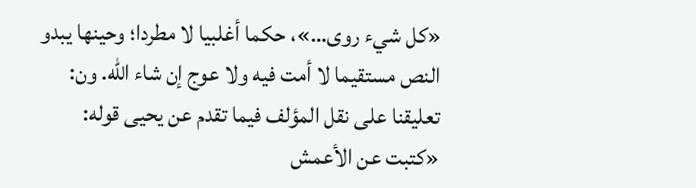«كل شيء روى…»، حكما أغلبيا لا مطردا؛ وحينها يبدو النص مستقيما لا أمت فيه ولا عوج إن شاء الله. ون: تعليقنا على نقل المؤلف فيما تقدم عن يحيى قوله: «كتبت عن الأعمش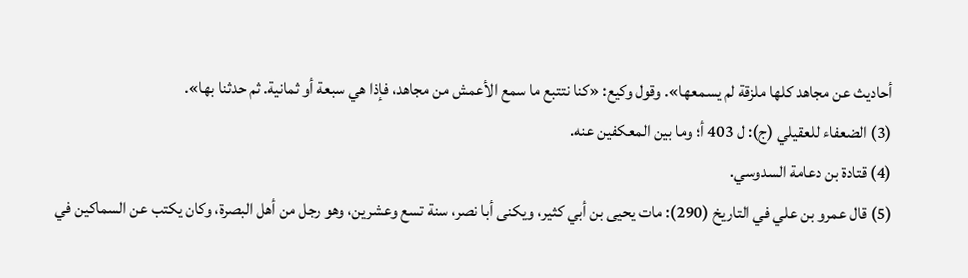أحاديث عن مجاهد كلها ملزقة لم يسمعها». وقول وكيع: «كنا نتتبع ما سمع الأعمش من مجاهد، فإذا هي سبعة أو ثمانية. ثم حدثنا بها».
(3) الضعفاء للعقيلي (ج): ل 403 أ؛ وما بين المعكفين عنه.
(4) قتادة بن دعامة السدوسي.
(5) قال عمرو بن علي في التاريخ (290): مات يحيى بن أبي كثير، ويكنى أبا نصر، سنة تسع وعشرين، وهو رجل من أهل البصرة، وكان يكتب عن السماكين في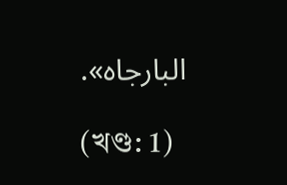البارجاه».

(খণ্ড: 1)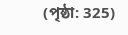(পৃষ্ঠা: 325)